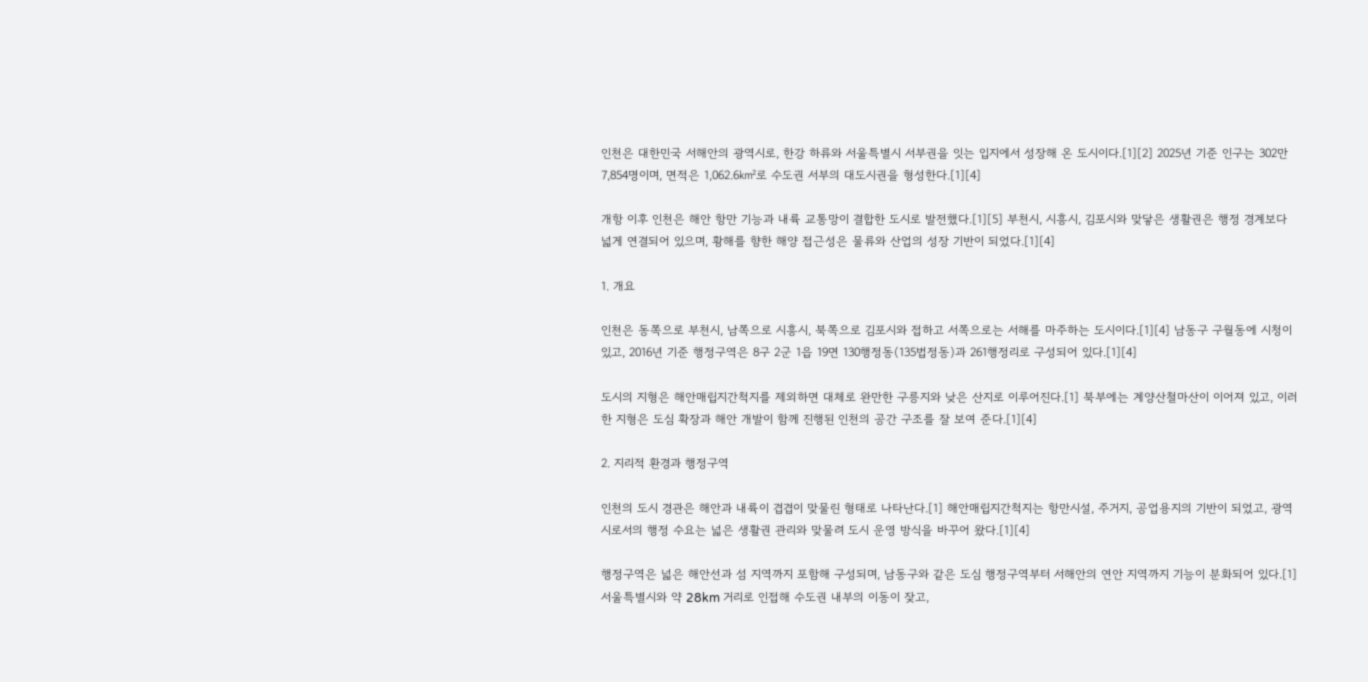인천은 대한민국 서해안의 광역시로, 한강 하류와 서울특별시 서부권을 잇는 입지에서 성장해 온 도시이다.[1][2] 2025년 기준 인구는 302만 7,854명이며, 면적은 1,062.6㎢로 수도권 서부의 대도시권을 형성한다.[1][4]

개항 이후 인천은 해안 항만 기능과 내륙 교통망이 결합한 도시로 발전했다.[1][5] 부천시, 시흥시, 김포시와 맞닿은 생활권은 행정 경계보다 넓게 연결되어 있으며, 황해를 향한 해양 접근성은 물류와 산업의 성장 기반이 되었다.[1][4]

1. 개요

인천은 동쪽으로 부천시, 남쪽으로 시흥시, 북쪽으로 김포시와 접하고 서쪽으로는 서해를 마주하는 도시이다.[1][4] 남동구 구월동에 시청이 있고, 2016년 기준 행정구역은 8구 2군 1읍 19면 130행정동(135법정동)과 261행정리로 구성되어 있다.[1][4]

도시의 지형은 해안매립지간척지를 제외하면 대체로 완만한 구릉지와 낮은 산지로 이루어진다.[1] 북부에는 계양산철마산이 이어져 있고, 이러한 지형은 도심 확장과 해안 개발이 함께 진행된 인천의 공간 구조를 잘 보여 준다.[1][4]

2. 지리적 환경과 행정구역

인천의 도시 경관은 해안과 내륙이 겹겹이 맞물린 형태로 나타난다.[1] 해안매립지간척지는 항만시설, 주거지, 공업용지의 기반이 되었고, 광역시로서의 행정 수요는 넓은 생활권 관리와 맞물려 도시 운영 방식을 바꾸어 왔다.[1][4]

행정구역은 넓은 해안선과 섬 지역까지 포함해 구성되며, 남동구와 같은 도심 행정구역부터 서해안의 연안 지역까지 기능이 분화되어 있다.[1] 서울특별시와 약 28km 거리로 인접해 수도권 내부의 이동이 잦고,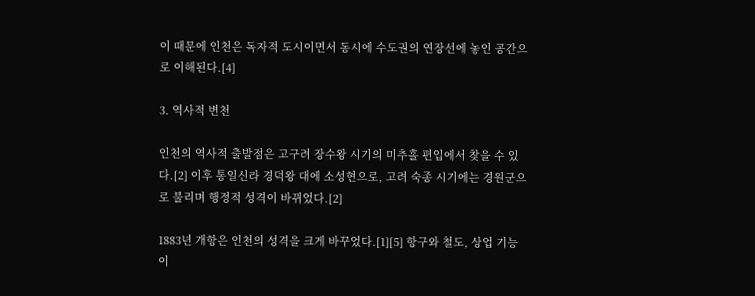이 때문에 인천은 독자적 도시이면서 동시에 수도권의 연장선에 놓인 공간으로 이해된다.[4]

3. 역사적 변천

인천의 역사적 출발점은 고구려 장수왕 시기의 미추홀 편입에서 찾을 수 있다.[2] 이후 통일신라 경덕왕 대에 소성현으로, 고려 숙종 시기에는 경원군으로 불리며 행정적 성격이 바뀌었다.[2]

1883년 개항은 인천의 성격을 크게 바꾸었다.[1][5] 항구와 철도, 상업 기능이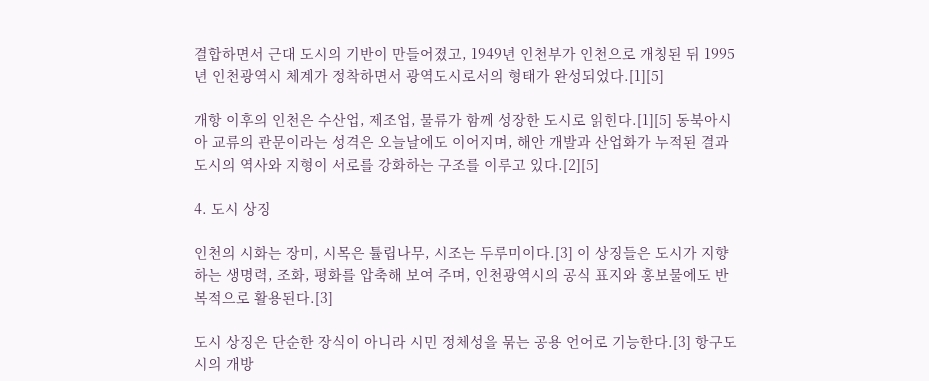결합하면서 근대 도시의 기반이 만들어졌고, 1949년 인천부가 인천으로 개칭된 뒤 1995년 인천광역시 체계가 정착하면서 광역도시로서의 형태가 완성되었다.[1][5]

개항 이후의 인천은 수산업, 제조업, 물류가 함께 성장한 도시로 읽힌다.[1][5] 동북아시아 교류의 관문이라는 성격은 오늘날에도 이어지며, 해안 개발과 산업화가 누적된 결과 도시의 역사와 지형이 서로를 강화하는 구조를 이루고 있다.[2][5]

4. 도시 상징

인천의 시화는 장미, 시목은 튤립나무, 시조는 두루미이다.[3] 이 상징들은 도시가 지향하는 생명력, 조화, 평화를 압축해 보여 주며, 인천광역시의 공식 표지와 홍보물에도 반복적으로 활용된다.[3]

도시 상징은 단순한 장식이 아니라 시민 정체성을 묶는 공용 언어로 기능한다.[3] 항구도시의 개방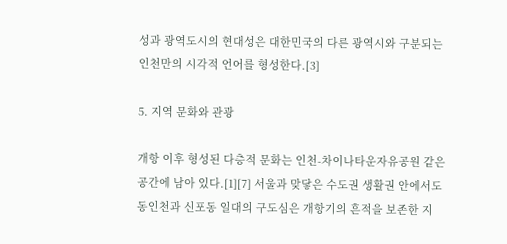성과 광역도시의 현대성은 대한민국의 다른 광역시와 구분되는 인천만의 시각적 언어를 형성한다.[3]

5. 지역 문화와 관광

개항 이후 형성된 다층적 문화는 인천-차이나타운자유공원 같은 공간에 남아 있다.[1][7] 서울과 맞닿은 수도권 생활권 안에서도 동인천과 신포동 일대의 구도심은 개항기의 흔적을 보존한 지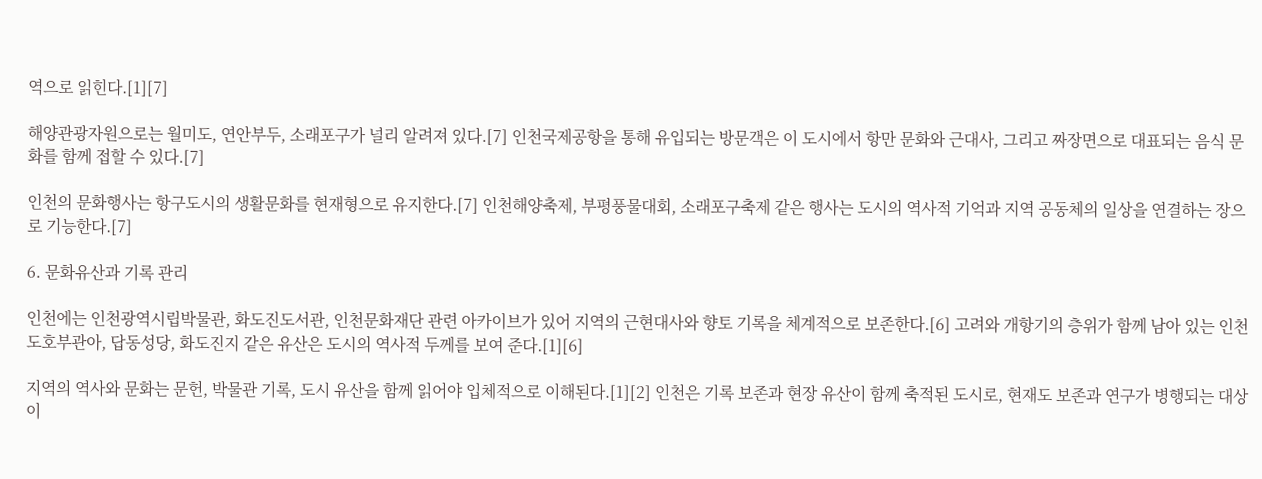역으로 읽힌다.[1][7]

해양관광자원으로는 월미도, 연안부두, 소래포구가 널리 알려져 있다.[7] 인천국제공항을 통해 유입되는 방문객은 이 도시에서 항만 문화와 근대사, 그리고 짜장면으로 대표되는 음식 문화를 함께 접할 수 있다.[7]

인천의 문화행사는 항구도시의 생활문화를 현재형으로 유지한다.[7] 인천해양축제, 부평풍물대회, 소래포구축제 같은 행사는 도시의 역사적 기억과 지역 공동체의 일상을 연결하는 장으로 기능한다.[7]

6. 문화유산과 기록 관리

인천에는 인천광역시립박물관, 화도진도서관, 인천문화재단 관련 아카이브가 있어 지역의 근현대사와 향토 기록을 체계적으로 보존한다.[6] 고려와 개항기의 층위가 함께 남아 있는 인천도호부관아, 답동성당, 화도진지 같은 유산은 도시의 역사적 두께를 보여 준다.[1][6]

지역의 역사와 문화는 문헌, 박물관 기록, 도시 유산을 함께 읽어야 입체적으로 이해된다.[1][2] 인천은 기록 보존과 현장 유산이 함께 축적된 도시로, 현재도 보존과 연구가 병행되는 대상이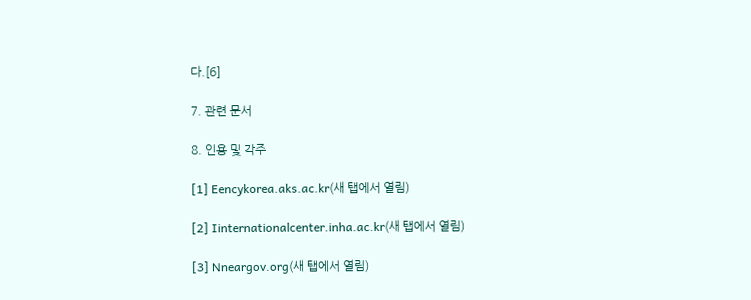다.[6]

7. 관련 문서

8. 인용 및 각주

[1] Eencykorea.aks.ac.kr(새 탭에서 열림)

[2] Iinternationalcenter.inha.ac.kr(새 탭에서 열림)

[3] Nneargov.org(새 탭에서 열림)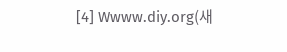[4] Wwww.diy.org(새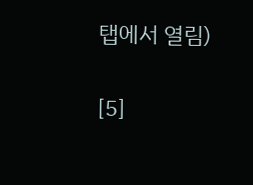탭에서 열림)

[5]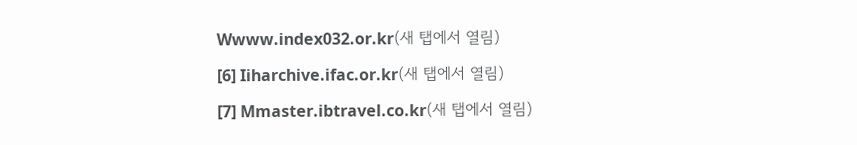Wwww.index032.or.kr(새 탭에서 열림)

[6] Iiharchive.ifac.or.kr(새 탭에서 열림)

[7] Mmaster.ibtravel.co.kr(새 탭에서 열림)